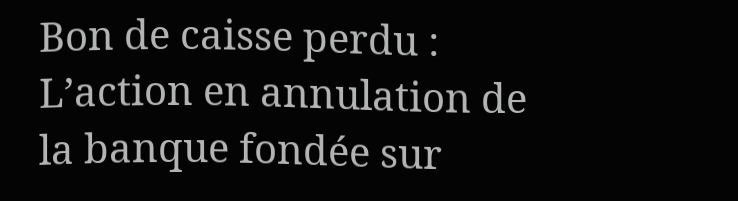Bon de caisse perdu : L’action en annulation de la banque fondée sur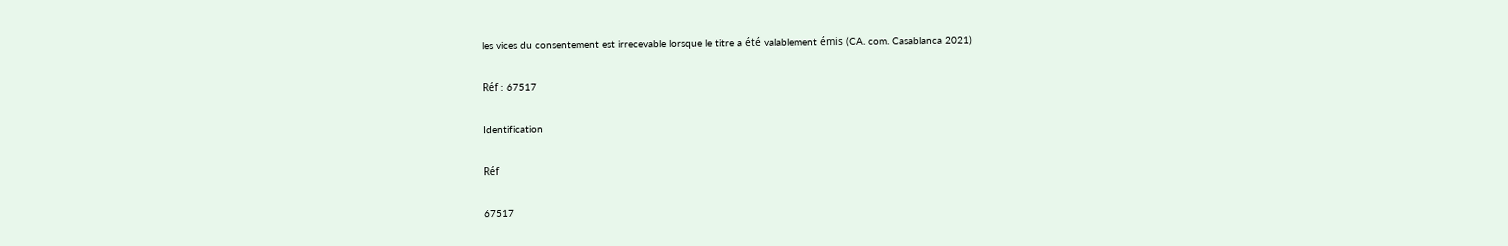les vices du consentement est irrecevable lorsque le titre a été valablement émis (CA. com. Casablanca 2021)

Réf : 67517

Identification

Réf

67517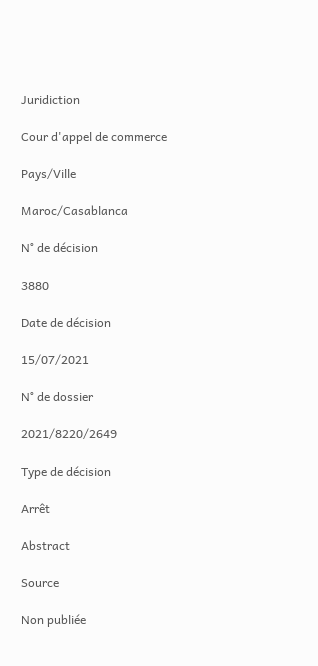Juridiction

Cour d'appel de commerce

Pays/Ville

Maroc/Casablanca

N° de décision

3880

Date de décision

15/07/2021

N° de dossier

2021/8220/2649

Type de décision

Arrêt

Abstract

Source

Non publiée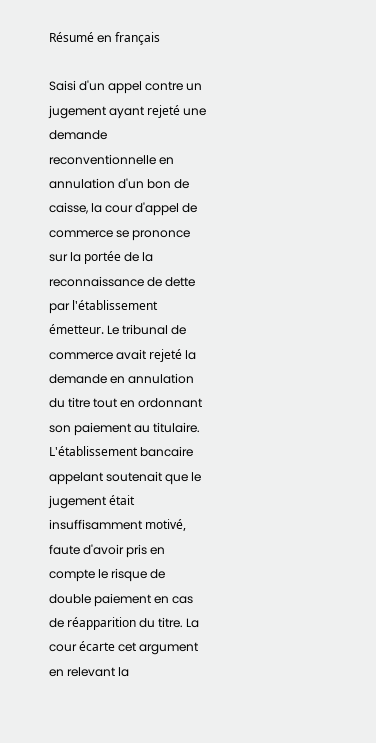Résumé en français

Saisi d'un appel contre un jugement ayant rejeté une demande reconventionnelle en annulation d'un bon de caisse, la cour d'appel de commerce se prononce sur la portée de la reconnaissance de dette par l'établissement émetteur. Le tribunal de commerce avait rejeté la demande en annulation du titre tout en ordonnant son paiement au titulaire. L'établissement bancaire appelant soutenait que le jugement était insuffisamment motivé, faute d'avoir pris en compte le risque de double paiement en cas de réapparition du titre. La cour écarte cet argument en relevant la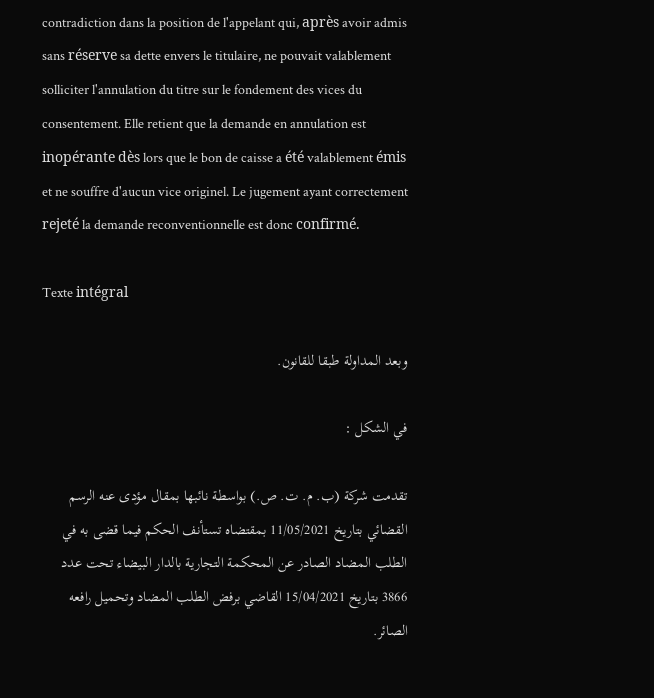contradiction dans la position de l'appelant qui, après avoir admis sans réserve sa dette envers le titulaire, ne pouvait valablement solliciter l'annulation du titre sur le fondement des vices du consentement. Elle retient que la demande en annulation est inopérante dès lors que le bon de caisse a été valablement émis et ne souffre d'aucun vice originel. Le jugement ayant correctement rejeté la demande reconventionnelle est donc confirmé.

Texte intégral

وبعد المداولة طبقا للقانون.

في الشكل :

تقدمت شركة (ب. م. ت. ص.) بواسطة نائبها بمقال مؤدى عنه الرسم القضائي بتاريخ 11/05/2021 بمقتضاه تستأنف الحكم فيما قضى به في الطلب المضاد الصادر عن المحكمة التجارية بالدار البيضاء تحت عدد 3866 بتاريخ 15/04/2021 القاضي برفض الطلب المضاد وتحميل رافعه الصائر.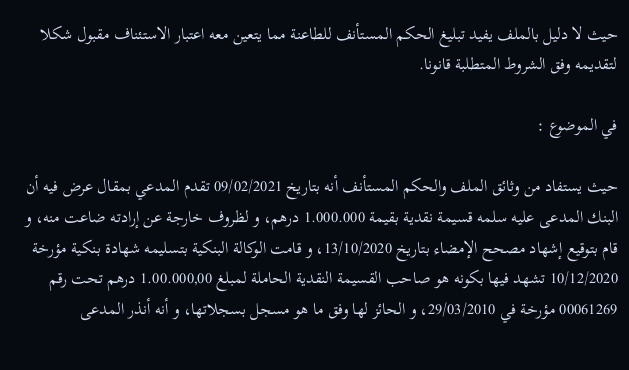حيث لا دليل بالملف يفيد تبليغ الحكم المستأنف للطاعنة مما يتعين معه اعتبار الاستئناف مقبول شكلا لتقديمه وفق الشروط المتطلبة قانونا.

في الموضوع :

حيث يستفاد من وثائق الملف والحكم المستأنف أنه بتاريخ 09/02/2021 تقدم المدعي بمقال عرض فيه أن البنك المدعى عليه سلمه قسيمة نقدية بقيمة 1.000.000 درهم، و لظروف خارجة عن إرادته ضاعت منه، و قام بتوقيع إشهاد مصحح الإمضاء بتاريخ 13/10/2020، و قامت الوكالة البنكية بتسليمه شهادة بنكية مؤرخة 10/12/2020 تشهد فيها بكونه هو صاحب القسيمة النقدية الحاملة لمبلغ 1.00.000,00 درهم تحت رقم 00061269 مؤرخة في 29/03/2010، و الحائز لها وفق ما هو مسجل بسجلاتها، و أنه أنذر المدعى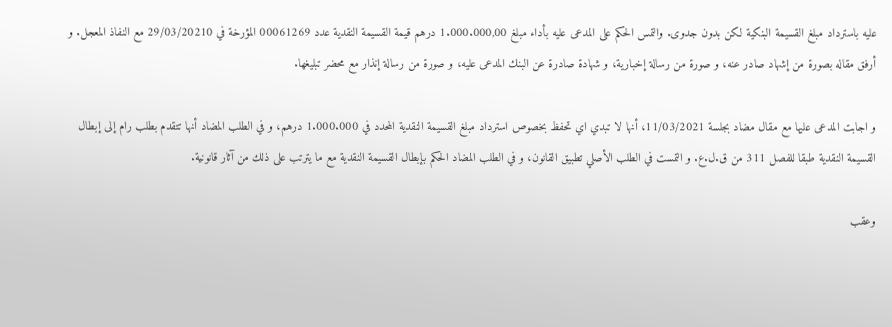عليه باسترداد مبلغ القسيمة البنكية لكن بدون جدوى. والتمس الحكم على المدعى عليه بأداء مبلغ 1.000.000,00 درهم قيمة القسيمة النقدية عدد 00061269 المؤرخة في 29/03/20210 مع النفاذ المعجل. و أرفق مقاله بصورة من إشهاد صادر عنه، و صورة من رسالة إخبارية، و شهادة صادرة عن البنك المدعى عليه، و صورة من رسالة إنذار مع محضر تبليغها.

و اجابت المدعى عليها مع مقال مضاد بجلسة 11/03/2021، أنها لا تبدي اي تحفظ بخصوص استرداد مبلغ القسيمة النقدية المحدد في 1.000.000 درهم، و في الطلب المضاد أنها تتقدم بطلب رام إلى إبطال القسيمة النقدية طبقا للفصل 311 من ق.ل.ع. و التمست في الطلب الأصلي تطبيق القانون، و في الطلب المضاد الحكم بإبطال القسيمة النقدية مع ما يترتب على ذلك من آثار قانونية.

وعقب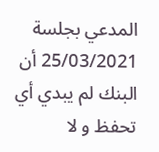المدعي بجلسة 25/03/2021 أن البنك لم يبدي أي تحفظ و لا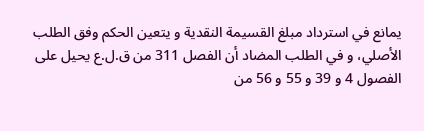يمانع في استرداد مبلغ القسيمة النقدية و يتعين الحكم وفق الطلب الأصلي، و في الطلب المضاد أن الفصل 311 من ق.ل.ع يحيل على الفصول 4 و 39 و 55 و 56 من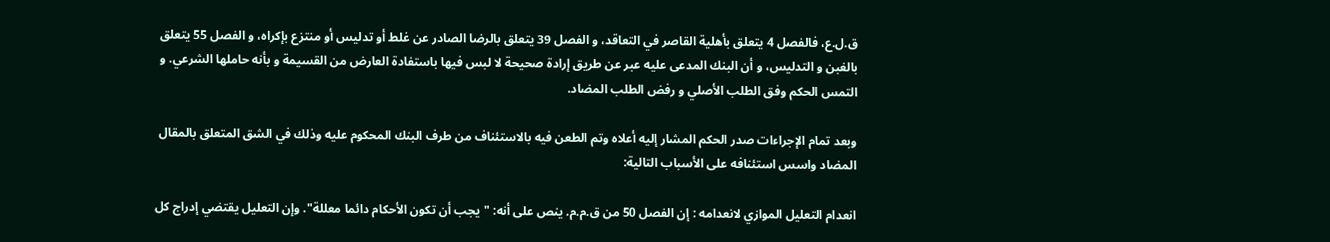ق.ل.ع، فالفصل 4 يتعلق بأهلية القاصر في التعاقد، و الفصل 39 يتعلق بالرضا الصادر عن غلط أو تدليس أو منتزع بإكراه، و الفصل 55 يتعلق بالغبن و التدليس، و أن البنك المدعى عليه عبر عن طريق إرادة صحيحة لا لبس فيها باستفادة العارض من القسيمة و بأنه حاملها الشرعي. و التمس الحكم وفق الطلب الأصلي و رفض الطلب المضاد.

وبعد تمام الإجراءات صدر الحكم المشار إليه أعلاه وتم الطعن فيه بالاستئناف من طرف البنك المحكوم عليه وذلك في الشق المتعلق بالمقال المضاد واسس استئنافه على الأسباب التالية:

انعدام التعليل الموازي لانعدامه : إن الفصل 50 من ق.م.م. ينص على أنه: "يجب أن تكون الأحكام دائما معللة". وإن التعليل يقتضي إدراج كل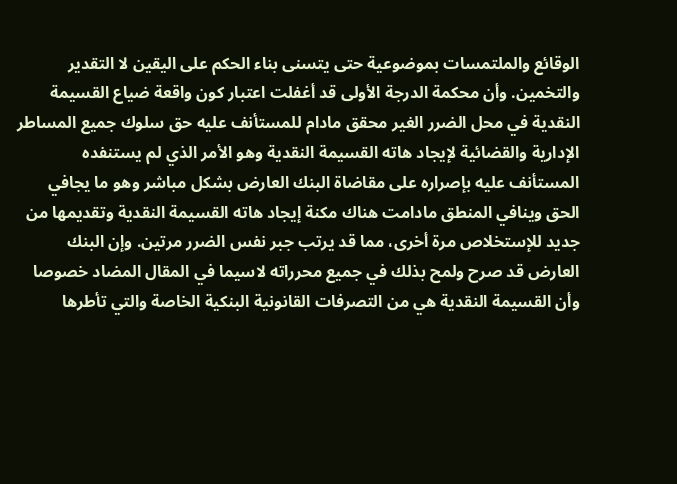الوقائع والملتمسات بموضوعية حتى يتسنى بناء الحكم على اليقين لا التقدير والتخمين. وأن محكمة الدرجة الأولى قد أغفلت اعتبار کون واقعة ضياع القسيمة النقدية في محل الضرر الغير محقق مادام للمستأنف عليه حق سلوك جميع المساطر الإدارية والقضائية لإيجاد هاته القسيمة النقدية وهو الأمر الذي لم يستنفده المستأنف عليه بإصراره على مقاضاة البنك العارض بشكل مباشر وهو ما يجافي الحق وينافي المنطق مادامت هناك مكنة إيجاد هاته القسيمة النقدية وتقديمها من جديد للإستخلاص مرة أخرى، مما قد يرتب جبر نفس الضرر مرتين. وإن البنك العارض قد صرح ولمح بذلك في جميع محرراته لاسيما في المقال المضاد خصوصا وأن القسيمة النقدية هي من التصرفات القانونية البنكية الخاصة والتي تأطرها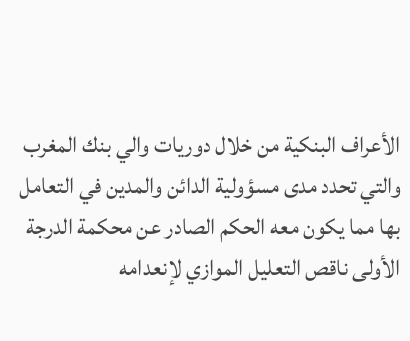الأعراف البنكية من خلال دوريات والي بنك المغرب والتي تحدد مدى مسؤولية الدائن والمدين في التعامل بها مما يكون معه الحكم الصادر عن محكمة الدرجة الأولى ناقص التعليل الموازي لإنعدامه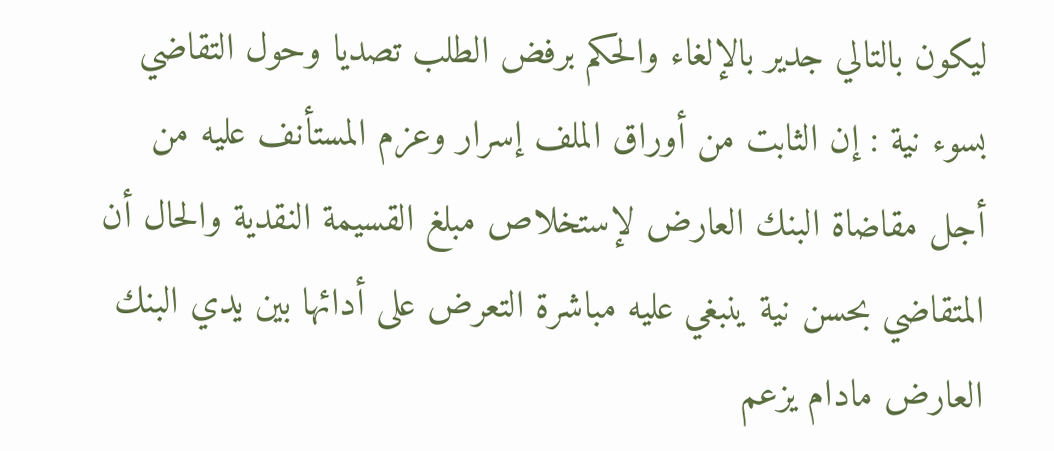ليكون بالتالي جدير بالإلغاء والحكم برفض الطلب تصديا وحول التقاضي بسوء نية : إن الثابت من أوراق الملف إسرار وعزم المستأنف عليه من أجل مقاضاة البنك العارض لإستخلاص مبلغ القسيمة النقدية والحال أن المتقاضي بحسن نية ينبغي عليه مباشرة التعرض على أدائها بين يدي البنك العارض مادام يزعم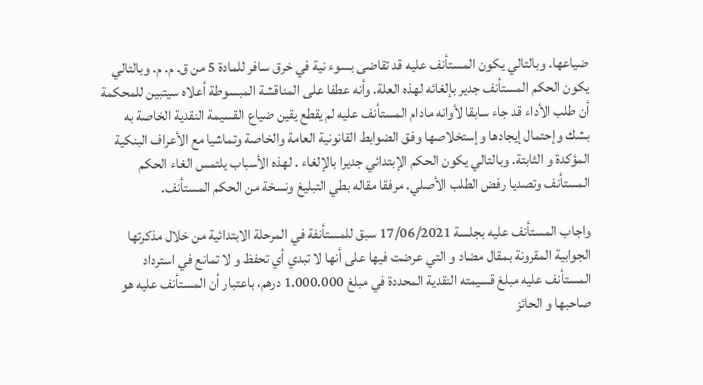ضياعها. وبالتالي يكون المستأنف عليه قد تقاضى بسوء نية في خرق سافر للمادة 5 من ق. م. م. وبالتالي يكون الحكم المستأنف جدير بإلغائه لهذه العلة. وأنه عطفا على المناقشة المبسوطة أعلاه سيتبين للمحكمة أن طلب الأداء قد جاء سابقا لأوانه مادام المستأنف عليه لم يقطع يقين ضياع القسيمة النقدية الخاصة به بشك وإحتمال إيجادها وإستخلاصها وفق الضوابط القانونية العامة والخاصة وتماشيا مع الأعراف البنكية المؤكدة و الثابتة. وبالتالي يكون الحكم الإبتدائي جديرا بالإلغاء . لهذه الأسباب يلتمس الغاء الحكم المستأنف وتصديا رفض الطلب الأصلي. مرفقا مقاله بطي التبليغ ونسخة من الحكم المستأنف.

واجاب المستأنف عليه بجلسة 17/06/2021 سبق للمستأنفة في المرحلة الابتدائية من خلال مذكرتها الجوابية المقرونة بمقال مضاد و التي عرضت فيها على أنها لا تبدي أي تحفظ و لا تمانع في استرداد المستأنف عليه مبلغ قسيمته النقدية المحددة في مبلغ 1.000.000 درهم، باعتبار أن المستأنف عليه هو صاحبها و الحائز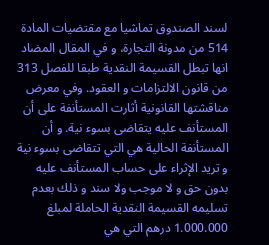لسند الصندوق تماشيا مع مقتضيات المادة 514 من مدونة التجارة، و في المقال المضاد انها تبطل القسيمة النقدية طبقا للفصل 313 من قانون الالتزامات و العقود. وفي معرض مناقشتها القانونية أثارت المستأنفة على أن المستأنف عليه يتقاضى بسوء نية. و أن المستأنفة الحالية هي التي تتقاضی بسوء نية و تريد الإثراء على حساب المستأنف عليه بدون حق و لا موجب ولا سند و ذلك بعدم تسليمه القسيمة النقدية الحاملة لمبلغ 1.000.000 درهم التي هي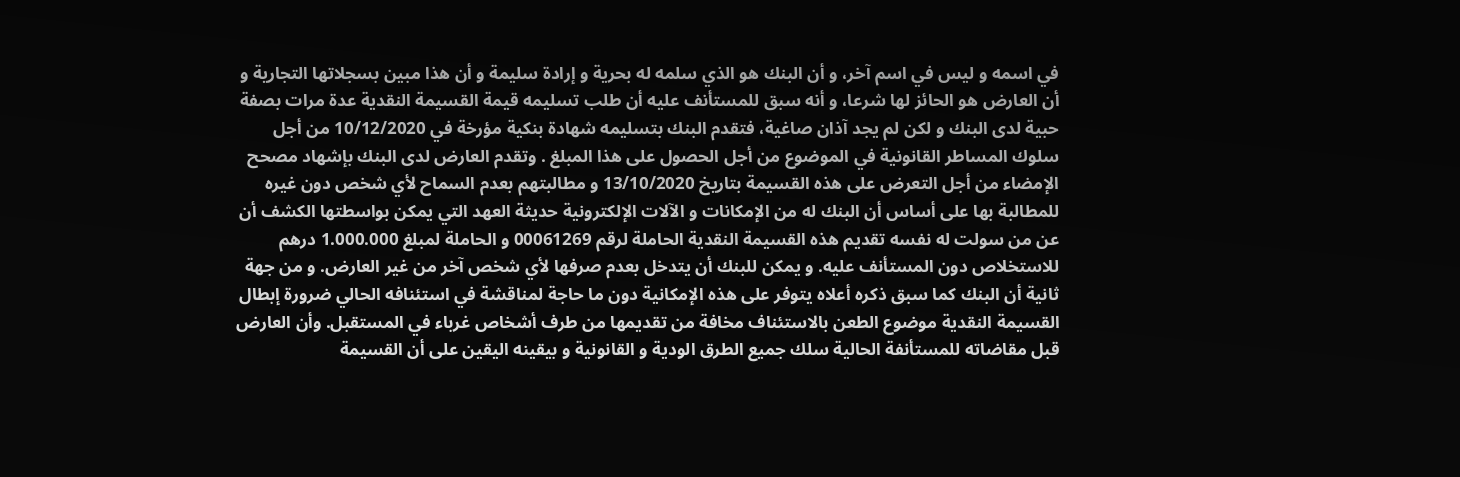في اسمه و ليس في اسم آخر، و أن البنك هو الذي سلمه له بحرية و إرادة سليمة و أن هذا مبين بسجلاتها التجارية و أن العارض هو الحائز لها شرعا، و أنه سبق للمستأنف عليه أن طلب تسليمه قيمة القسيمة النقدية عدة مرات بصفة حبية لدى البنك و لكن لم يجد آذان صاغية، فتقدم البنك بتسليمه شهادة بنكية مؤرخة في 10/12/2020 من أجل سلوك المساطر القانونية في الموضوع من أجل الحصول على هذا المبلغ . وتقدم العارض لدى البنك بإشهاد مصحح الإمضاء من أجل التعرض على هذه القسيمة بتاريخ 13/10/2020 و مطالبتهم بعدم السماح لأي شخص دون غيره للمطالبة بها على أساس أن البنك له من الإمكانات و الآلات الإلكترونية حديثة العهد التي يمكن بواسطتها الكشف أن عن من سولت له نفسه تقديم هذه القسيمة النقدية الحاملة لرقم 00061269 و الحاملة لمبلغ 1.000.000 درهم للاستخلاص دون المستأنف عليه. و يمكن للبنك أن يتدخل بعدم صرفها لأي شخص آخر من غير العارض. و من جهة ثانية أن البنك كما سبق ذكره أعلاه يتوفر على هذه الإمكانية دون ما حاجة لمناقشة في استئنافه الحالي ضرورة إبطال القسيمة النقدية موضوع الطعن بالاستئناف مخافة من تقديمها من طرف أشخاص غرباء في المستقبل. وأن العارض قبل مقاضاته للمستأنفة الحالية سلك جميع الطرق الودية و القانونية و بيقينه اليقين على أن القسيمة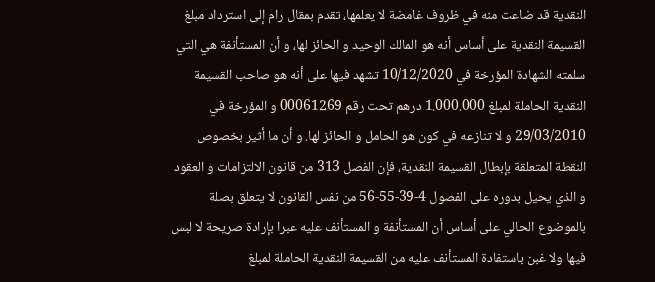النقدية قد ضاعت منه في ظروف غامضة لا يعلمها، تقدم بمقال رام إلى استرداد مبلغ القسيمة النقدية على أساس أنه هو المالك الوحيد و الحائز لها، و أن المستأنفة هي التي سلمته الشهادة المؤرخة في 10/12/2020 تشهد فيها على أنه هو صاحب القسيمة النقدية الحاملة لمبلغ 1.000.000 درهم تحت رقم 00061269 و المؤرخة في 29/03/2010 و لا تنازعه في كون هو الحامل و الحائز لها. و أن ما أثير بخصوص النقطة المتعلقة بإبطال القسيمة النقدية، فإن الفصل 313 من قانون الالتزامات و العقود و الذي يحيل بدوره على الفصول 4-39-55-56 من نفس القانون لا يتعلق بصلة بالموضوع الحالي على أساس أن المستأنفة و المستأنف عليه عبرا بإرادة صريحة لا لبس فيها ولا غبن باستفادة المستأنف عليه من القسيمة النقدية الحاملة لمبلغ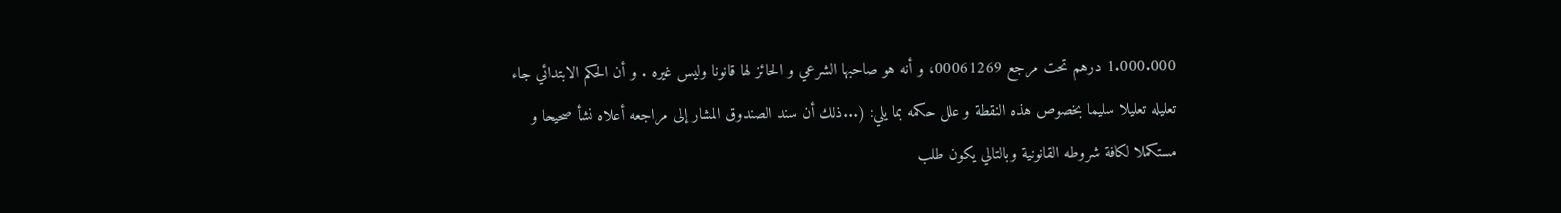1.000.000 درهم تحت مرجع 00061269، و أنه هو صاحبها الشرعي و الحائز لها قانونا وليس غيره . و أن الحكم الابتدائي جاء تعليله تعليلا سليما بخصوص هذه النقطة و علل حكمه بما يلي: (...ذلك أن سند الصندوق المشار إلى مراجعه أعلاه نشأ صحيحا و مستكملا لكافة شروطه القانونية وبالتالي يكون طلب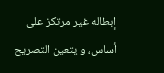إبطاله غير مرتكز على أساس، و يتعين التصريح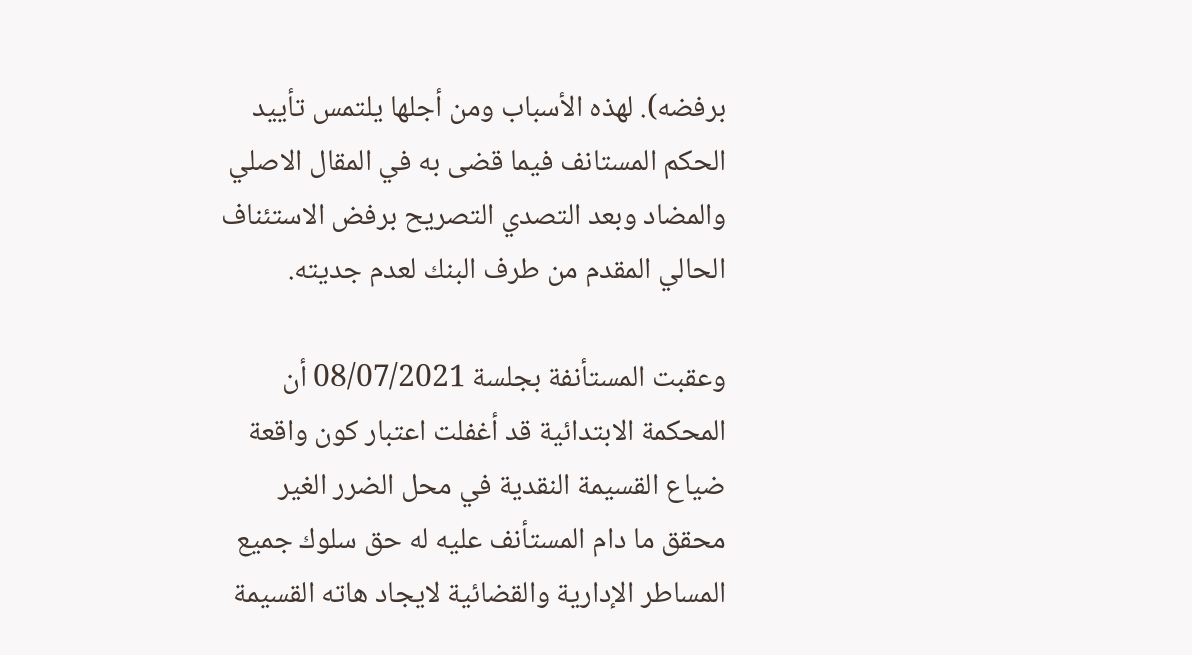برفضه). لهذه الأسباب ومن أجلها يلتمس تأييد الحكم المستانف فيما قضى به في المقال الاصلي والمضاد وبعد التصدي التصريح برفض الاستئناف الحالي المقدم من طرف البنك لعدم جديته.

وعقبت المستأنفة بجلسة 08/07/2021 أن المحكمة الابتدائية قد أغفلت اعتبار كون واقعة ضياع القسيمة النقدية في محل الضرر الغير محقق ما دام المستأنف عليه له حق سلوك جميع المساطر الإدارية والقضائية لايجاد هاته القسيمة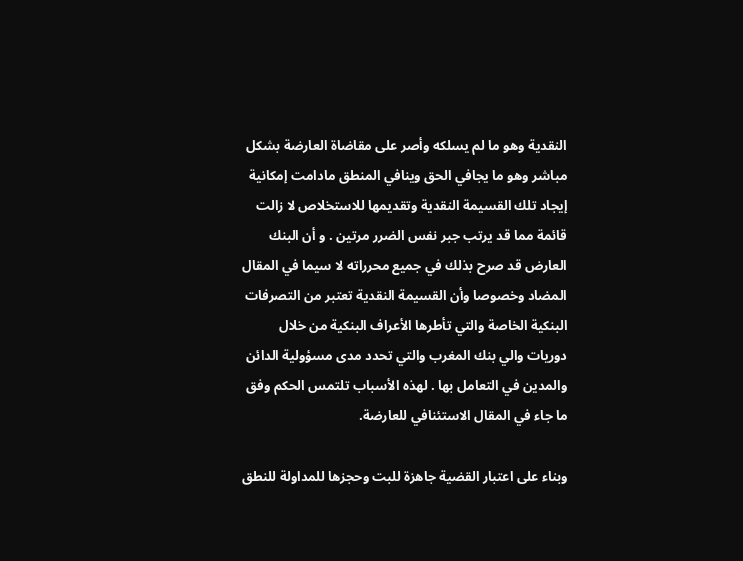النقدية وهو ما لم يسلکه وأصر على مقاضاة العارضة بشكل مباشر وهو ما يجافي الحق وينافي المنطق مادامت إمكانية إيجاد تلك القسيمة النقدية وتقديمها للاستخلاص لا زالت قائمة مما قد يرتب جبر نفس الضرر مرتين . و أن البنك العارض قد صرح بذلك في جميع محرراته لا سيما في المقال المضاد وخصوصا وأن القسيمة النقدية تعتبر من التصرفات البنكية الخاصة والتي تأطرها الأعراف البنكية من خلال دوريات والي بنك المغرب والتي تحدد مدى مسؤولية الدائن والمدين في التعامل بها . لهذه الأسباب تلتمس الحكم وفق ما جاء في المقال الاستئنافي للعارضة.

وبناء على اعتبار القضية جاهزة للبت وحجزها للمداولة للنطق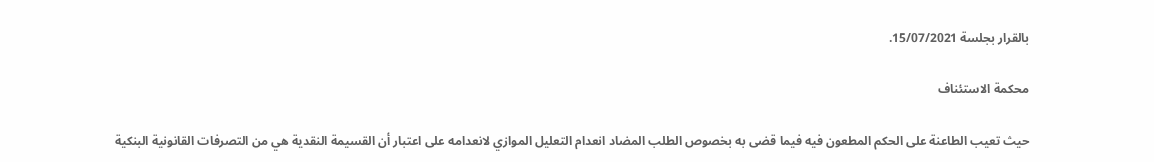بالقرار بجلسة 15/07/2021.

محكمة الاستئناف

حيث تعيب الطاعنة على الحكم المطعون فيه فيما قضى به بخصوص الطلب المضاد انعدام التعليل الموازي لانعدامه على اعتبار أن القسيمة النقدية هي من التصرفات القانونية البنكية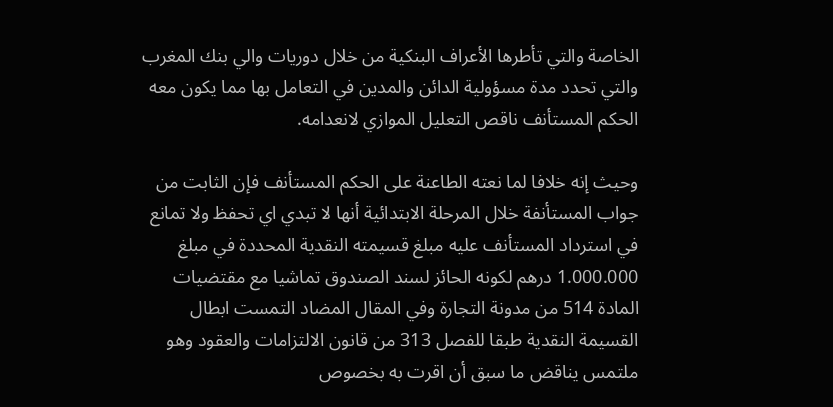الخاصة والتي تأطرها الأعراف البنكية من خلال دوريات والي بنك المغرب والتي تحدد مدة مسؤولية الدائن والمدين في التعامل بها مما يكون معه الحكم المستأنف ناقص التعليل الموازي لانعدامه.

وحيث إنه خلافا لما نعته الطاعنة على الحكم المستأنف فإن الثابت من جواب المستأنفة خلال المرحلة الابتدائية أنها لا تبدي اي تحفظ ولا تمانع في استرداد المستأنف عليه مبلغ قسيمته النقدية المحددة في مبلغ 1.000.000 درهم لكونه الحائز لسند الصندوق تماشيا مع مقتضيات المادة 514 من مدونة التجارة وفي المقال المضاد التمست ابطال القسيمة النقدية طبقا للفصل 313 من قانون الالتزامات والعقود وهو ملتمس يناقض ما سبق أن اقرت به بخصوص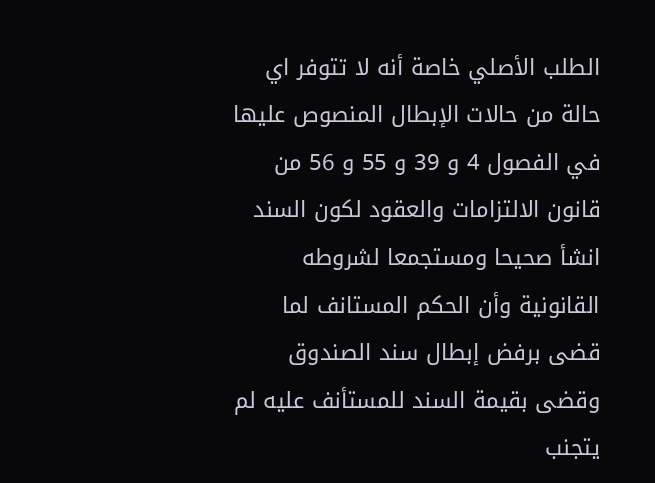الطلب الأصلي خاصة أنه لا تتوفر اي حالة من حالات الإبطال المنصوص عليها في الفصول 4 و 39 و 55 و 56 من قانون الالتزامات والعقود لكون السند انشأ صحيحا ومستجمعا لشروطه القانونية وأن الحكم المستانف لما قضى برفض إبطال سند الصندوق وقضى بقيمة السند للمستأنف عليه لم يتجنب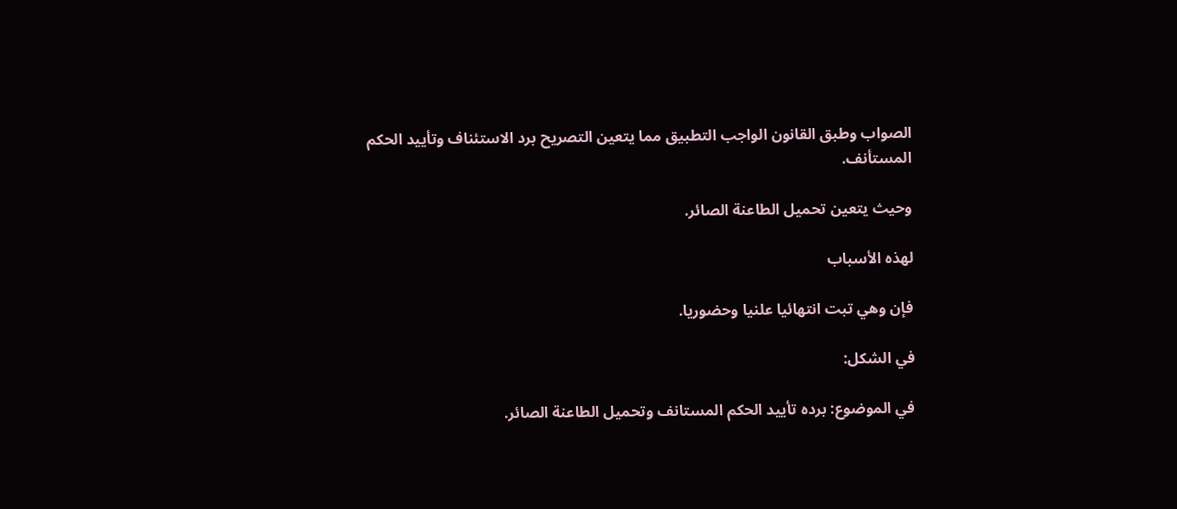الصواب وطبق القانون الواجب التطبيق مما يتعين التصريح برد الاستئناف وتأييد الحكم المستأنف.

وحيث يتعين تحميل الطاعنة الصائر.

لهذه الأسباب

فإن وهي تبت انتهائيا علنيا وحضوريا.

في الشكل:

في الموضوع: برده تأييد الحكم المستانف وتحميل الطاعنة الصائر.